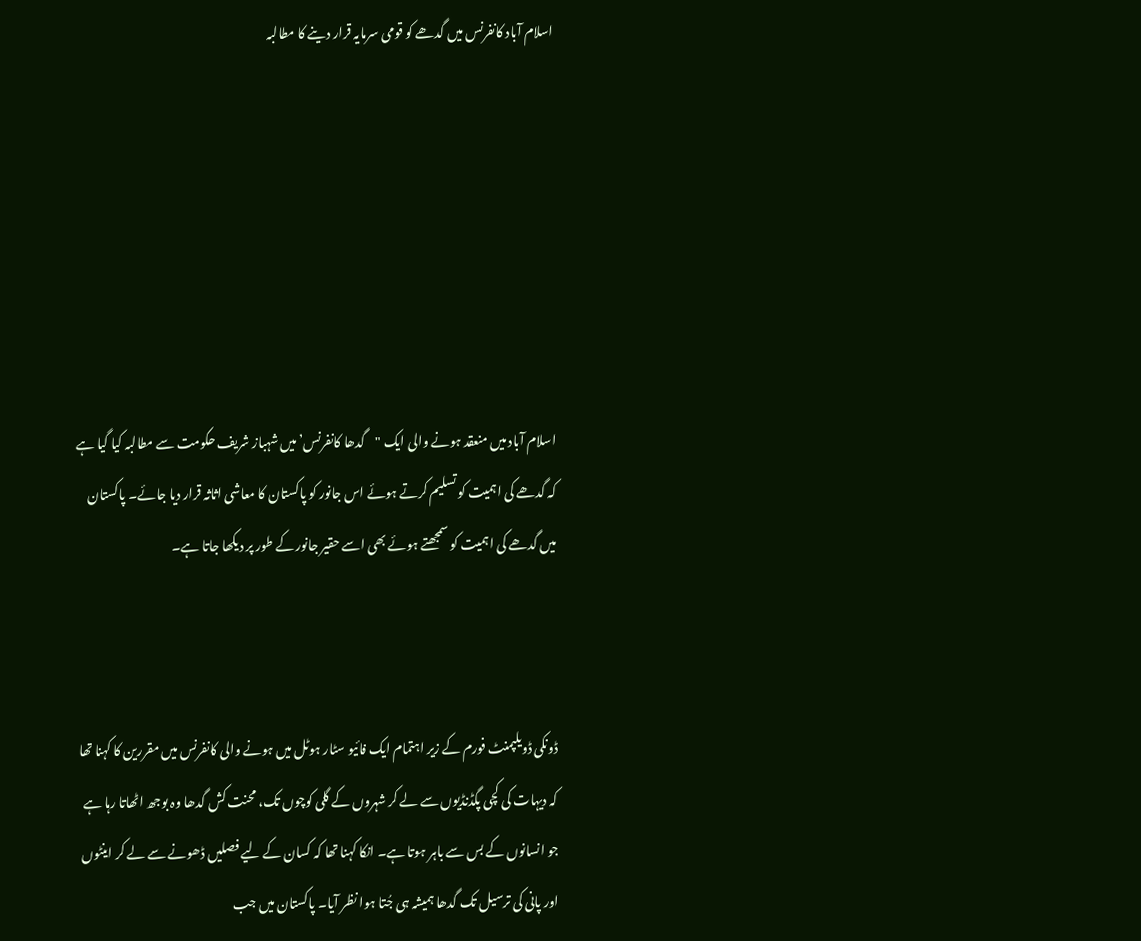اسلام آباد کانفرنس میں گدھے کو قومی سرمایہ قرار دینے کا مطالبہ







اسلام آباد میں منعقد ہونے والی ایک "گدھا کانفرنس’ میں شہباز شریف حکومت سے مطالبہ کیا گیا ہے کہ گدھے کی اہمیت کو تسلیم کرتے ہوئے اس جانور کو پاکستان کا معاشی اثاثہ قرار دیا جائے۔ پاکستان میں گدھے کی اہمیت کو سمجھتے ہوئے بھی اسے حقیر جانور کے طور پر دیکھا جاتا ہے۔



ڈونکی ڈویلپمنٹ فورم کے زیر اہتمام ایک فائیو سٹار ہوٹل میں ہونے والی کانفرنس میں مقررین کا کہنا تھا کہ دیہات کی کچی پگڈنڈیوں سے لے کر شہروں کے گلی کوچوں تک، محنت کش گدھا وہ بوجھ اٹھاتا رہا ہے جو انسانوں کے بس سے باہر ہوتا ہے۔ انکا کہنا تھا کہ کسان کے لیے فصلیں ڈھونے سے لے کر اینٹوں اور پانی کی ترسیل تک گدھا ہمیشہ ہی جُتا ہوا نظر آیا۔ پاکستان میں جب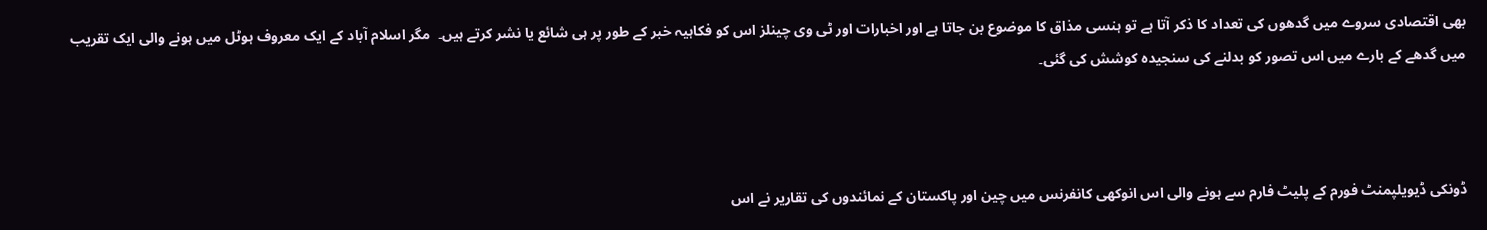بھی اقتصادی سروے میں گدھوں کی تعداد کا ذکر آتا ہے تو ہنسی مذاق کا موضوع بن جاتا ہے اور اخبارات اور ٹی وی چینلز اس کو فکاہیہ خبر کے طور پر ہی شائع یا نشر کرتے ہیں۔  مگر اسلام آباد کے ایک معروف ہوٹل میں ہونے والی ایک تقریب میں گدھے کے بارے میں اس تصور کو بدلنے کی سنجیدہ کوشش کی گئی۔



ڈونکی ڈیویلپمنٹ فورم کے پلیٹ فارم سے ہونے والی اس انوکھی کانفرنس میں چین اور پاکستان کے نمائندوں کی تقاریر نے اس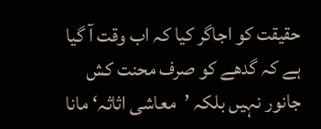حقیقت کو اجاگر کیا کہ اب وقت آ گیا ہے کہ گدھے کو صرف محنت کش جانور نہیں بلکہ ’معاشی اثاثہ‘ مانا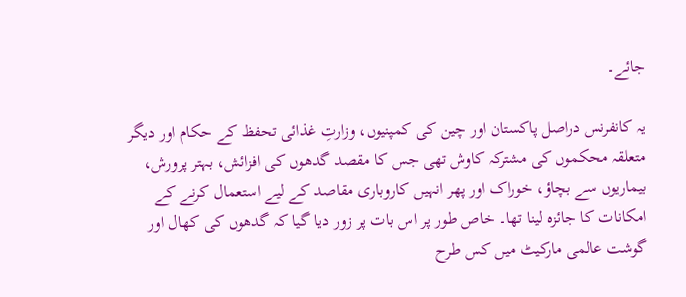جائے۔

یہ کانفرنس دراصل پاکستان اور چین کی کمپنیوں، وزارتِ غذائی تحفظ کے حکام اور دیگر متعلقہ محکموں کی مشترکہ کاوش تھی جس کا مقصد گدھوں کی افزائش، بہتر پرورش، بیماریوں سے بچاؤ، خوراک اور پھر انہیں کاروباری مقاصد کے لیے استعمال کرنے کے امکانات کا جائزہ لینا تھا۔ خاص طور پر اس بات پر زور دیا گیا کہ گدھوں کی کھال اور گوشت عالمی مارکیٹ میں کس طرح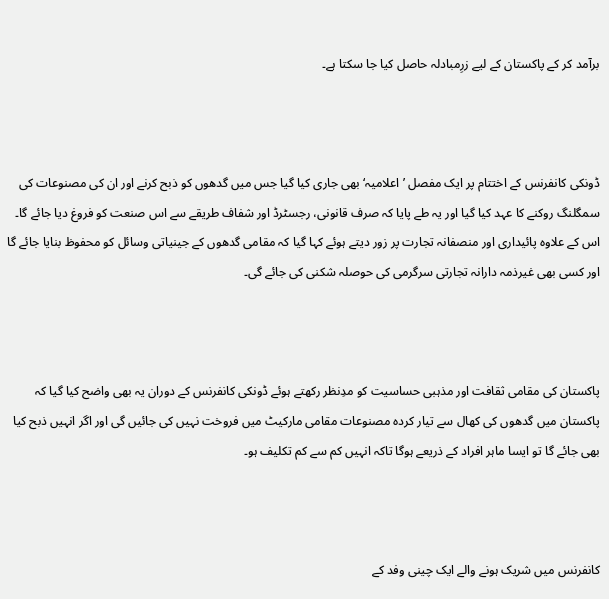برآمد کر کے پاکستان کے لیے زرِمبادلہ حاصل کیا جا سکتا ہے۔



ڈونکی کانفرنس کے اختتام پر ایک مفصل ’اعلامیہ‘ بھی جاری کیا گیا جس میں گدھوں کو ذبح کرنے اور ان کی مصنوعات کی سمگلنگ روکنے کا عہد کیا گیا اور یہ طے پایا کہ صرف قانونی، رجسٹرڈ اور شفاف طریقے سے اس صنعت کو فروغ دیا جائے گا۔  اس کے علاوہ پائیداری اور منصفانہ تجارت پر زور دیتے ہوئے کہا گیا کہ مقامی گدھوں کے جینیاتی وسائل کو محفوظ بنایا جائے گا اور کسی بھی غیرذمہ دارانہ تجارتی سرگرمی کی حوصلہ شکنی کی جائے گی۔



پاکستان کی مقامی ثقافت اور مذہبی حساسیت کو مدِنظر رکھتے ہوئے ڈونکی کانفرنس کے دوران یہ بھی واضح کیا گیا کہ پاکستان میں گدھوں کی کھال سے تیار کردہ مصنوعات مقامی مارکیٹ میں فروخت نہیں کی جائیں گی اور اگر انہیں ذبح کیا بھی جائے گا تو ایسا ماہر افراد کے ذریعے ہوگا تاکہ انہیں کم سے کم تکلیف ہو۔



کانفرنس میں شریک ہونے والے ایک چینی وفد کے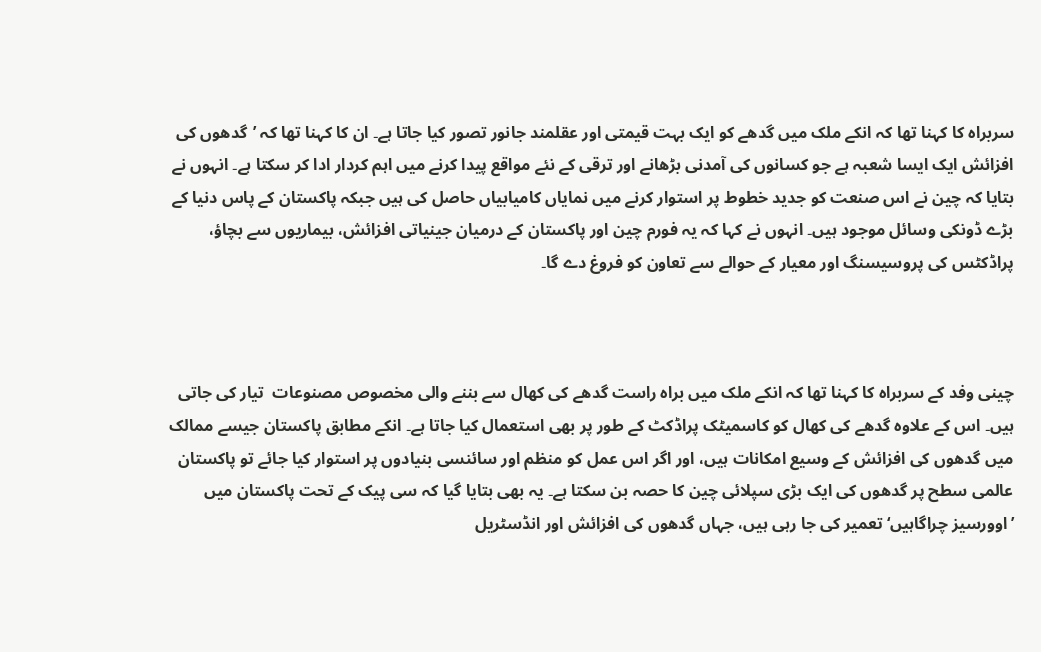سربراہ کا کہنا تھا کہ انکے ملک میں گدھے کو ایک بہت قیمتی اور عقلمند جانور تصور کیا جاتا ہے۔ ان کا کہنا تھا کہ ’گدھوں کی افزائش ایک ایسا شعبہ ہے جو کسانوں کی آمدنی بڑھانے اور ترقی کے نئے مواقع پیدا کرنے میں اہم کردار ادا کر سکتا ہے۔ انہوں نے بتایا کہ چین نے اس صنعت کو جدید خطوط پر استوار کرنے میں نمایاں کامیابیاں حاصل کی ہیں جبکہ پاکستان کے پاس دنیا کے بڑے ڈونکی وسائل موجود ہیں۔ انہوں نے کہا کہ یہ فورم چین اور پاکستان کے درمیان جینیاتی افزائش، بیماریوں سے بچاؤ، پراڈکٹس کی پروسیسنگ اور معیار کے حوالے سے تعاون کو فروغ دے گا۔



چینی وفد کے سربراہ کا کہنا تھا کہ انکے ملک میں براہ راست گدھے کی کھال سے بننے والی مخصوص مصنوعات  تیار کی جاتی ہیں۔ اس کے علاوہ گدھے کی کھال کو کاسمیٹک پراڈکٹ کے طور پر بھی استعمال کیا جاتا ہے۔ انکے مطابق پاکستان جیسے ممالک میں گدھوں کی افزائش کے وسیع امکانات ہیں، اور اگر اس عمل کو منظم اور سائنسی بنیادوں پر استوار کیا جائے تو پاکستان عالمی سطح پر گدھوں کی ایک بڑی سپلائی چین کا حصہ بن سکتا ہے۔ یہ بھی بتایا گیا کہ سی پیک کے تحت پاکستان میں ’اوورسیز چراگاہیں‘ تعمیر کی جا رہی ہیں، جہاں گدھوں کی افزائش اور انڈسٹریل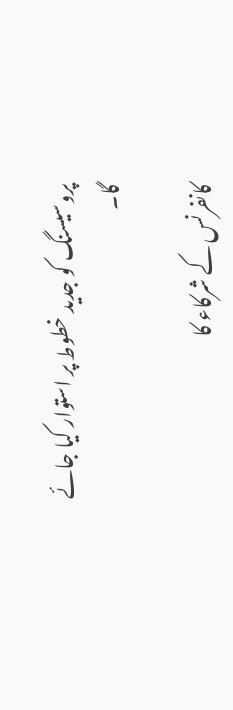پروسیسنگ کو جدید خطوط پر استوار کیا جائے گا۔

کانفرنس کے شرکاء کا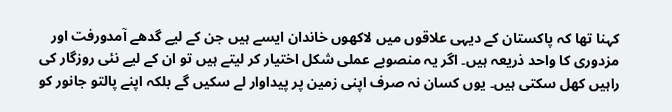کہنا تھا کہ پاکستان کے دیہی علاقوں میں لاکھوں خاندان ایسے ہیں جن کے لیے گدھے آمدورفت اور مزدوری کا واحد ذریعہ ہیں۔ اگر یہ منصوبے عملی شکل اختیار کر لیتے ہیں تو ان کے لیے نئی روزگار کی راہیں کھل سکتی ہیں۔ یوں کسان نہ صرف اپنی زمین پر پیداوار لے سکیں گے بلکہ اپنے پالتو جانور کو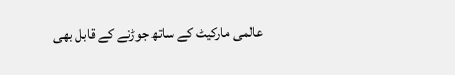عالمی مارکیٹ کے ساتھ جوڑنے کے قابل بھی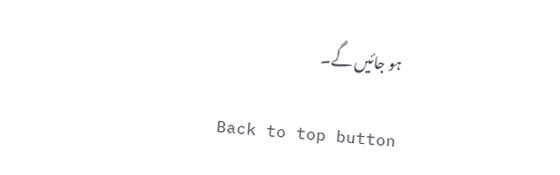ہو جائیں گے۔

Back to top button